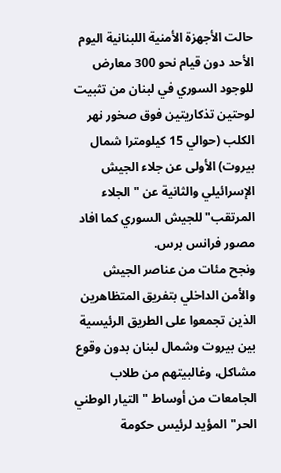حالت الأجهزة الأمنية اللبنانية اليوم الأحد دون قيام نحو 300 معارض للوجود السوري في لبنان من تثبيت لوحتين تذكاريتين فوق صخور نهر الكلب (حوالي 15 كيلومترا شمال بيروت) الأولى عن جلاء الجيش الإسرائيلي والثانية عن "الجلاء المرتقب" للجيش السوري كما افاد مصور فرانس برس.
ونجح مئات من عناصر الجيش والأمن الداخلي بتفريق المتظاهرين الذين تجمعوا على الطريق الرئيسية بين بيروت وشمال لبنان بدون وقوع مشاكل، وغالبيتهم من طلاب الجامعات من أوساط "التيار الوطني الحر"المؤيد لرئيس حكومة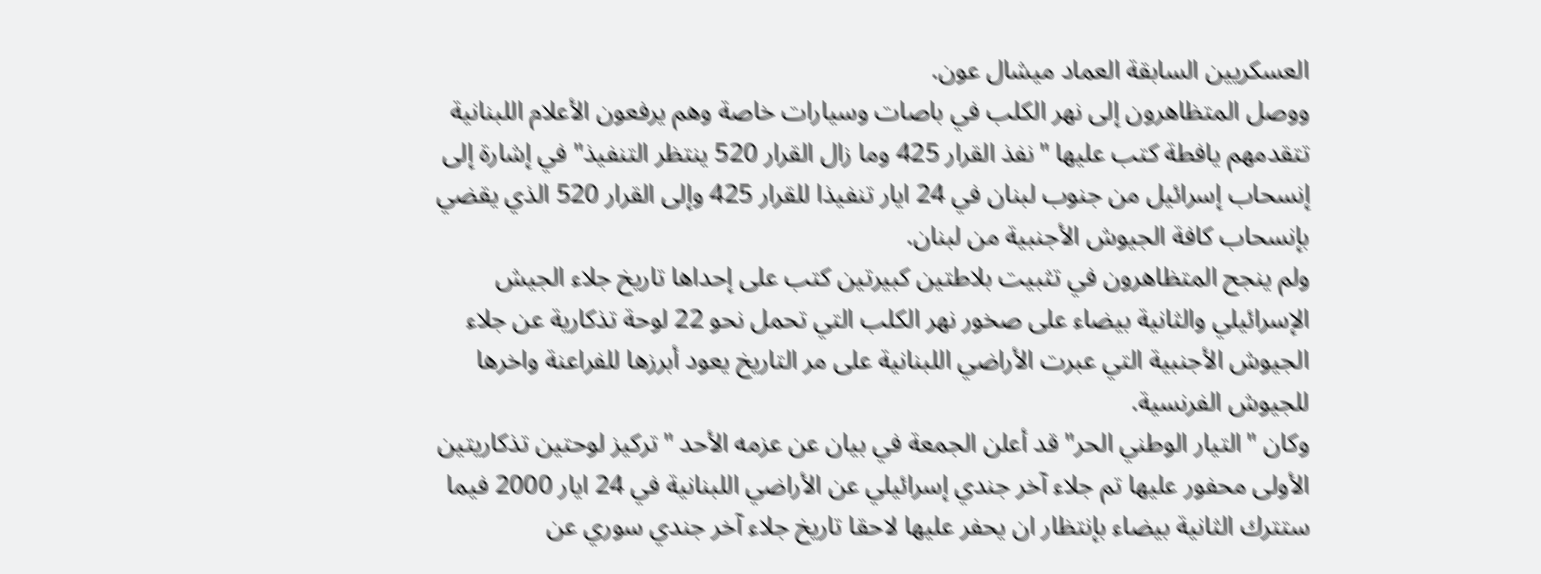العسكريين السابقة العماد ميشال عون.
ووصل المتظاهرون إلى نهر الكلب في باصات وسيارات خاصة وهم يرفعون الأعلام اللبنانية تتقدمهم يافطة كتب عليها "نفذ القرار 425 وما زال القرار 520 ينتظر التنفيذ" في إشارة إلى إنسحاب إسرائيل من جنوب لبنان في 24 ايار تنفيذا للقرار 425 وإلى القرار 520 الذي يقضي بإنسحاب كافة الجيوش الأجنبية من لبنان.
ولم ينجح المتظاهرون في تثبيت بلاطتين كبيرتين كتب على إحداها تاريخ جلاء الجيش الإسرائيلي والثانية بيضاء على صخور نهر الكلب التي تحمل نحو 22 لوحة تذكارية عن جلاء الجيوش الأجنبية التي عبرت الأراضي اللبنانية على مر التاريخ يعود أبرزها للفراعنة واخرها للجيوش الفرنسية.
وكان "التيار الوطني الحر" قد أعلن الجمعة في بيان عن عزمه الأحد "تركيز لوحتين تذكاريتين الأولى محفور عليها تم جلاء آخر جندي إسرائيلي عن الأراضي اللبنانية في 24 ايار 2000 فيما ستترك الثانية بيضاء بإنتظار ان يحفر عليها لاحقا تاريخ جلاء آخر جندي سوري عن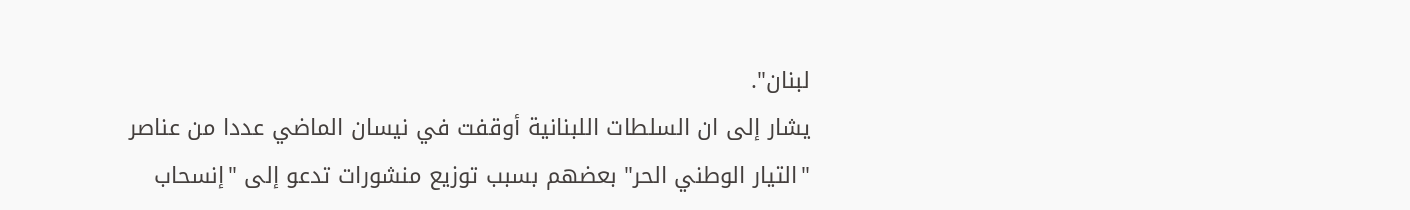لبنان".
يشار إلى ان السلطات اللبنانية أوقفت في نيسان الماضي عددا من عناصر "التيار الوطني الحر" بعضهم بسبب توزيع منشورات تدعو إلى "إنسحاب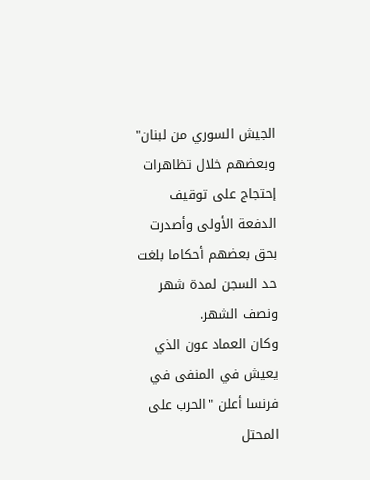الجيش السوري من لبنان" وبعضهم خلال تظاهرات إحتجاج على توقيف الدفعة الأولى وأصدرت بحق بعضهم أحكاما بلغت حد السجن لمدة شهر ونصف الشهر.
وكان العماد عون الذي يعيش في المنفى في فرنسا أعلن "الحرب على المحتل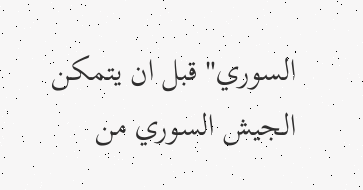السوري" قبل ان يتمكن الجيش السوري من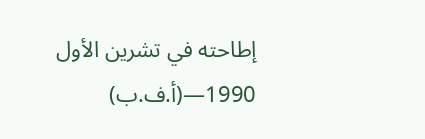إطاحته في تشرين الأول 1990—(أ.ف.ب)